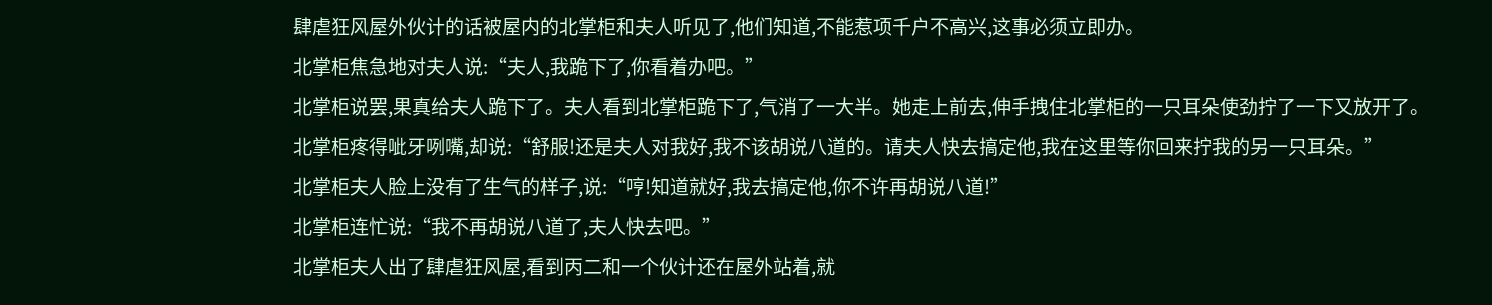肆虐狂风屋外伙计的话被屋内的北掌柜和夫人听见了,他们知道,不能惹项千户不高兴,这事必须立即办。
北掌柜焦急地对夫人说:“夫人,我跪下了,你看着办吧。”
北掌柜说罢,果真给夫人跪下了。夫人看到北掌柜跪下了,气消了一大半。她走上前去,伸手拽住北掌柜的一只耳朵使劲拧了一下又放开了。
北掌柜疼得呲牙咧嘴,却说:“舒服!还是夫人对我好,我不该胡说八道的。请夫人快去搞定他,我在这里等你回来拧我的另一只耳朵。”
北掌柜夫人脸上没有了生气的样子,说:“哼!知道就好,我去搞定他,你不许再胡说八道!”
北掌柜连忙说:“我不再胡说八道了,夫人快去吧。”
北掌柜夫人出了肆虐狂风屋,看到丙二和一个伙计还在屋外站着,就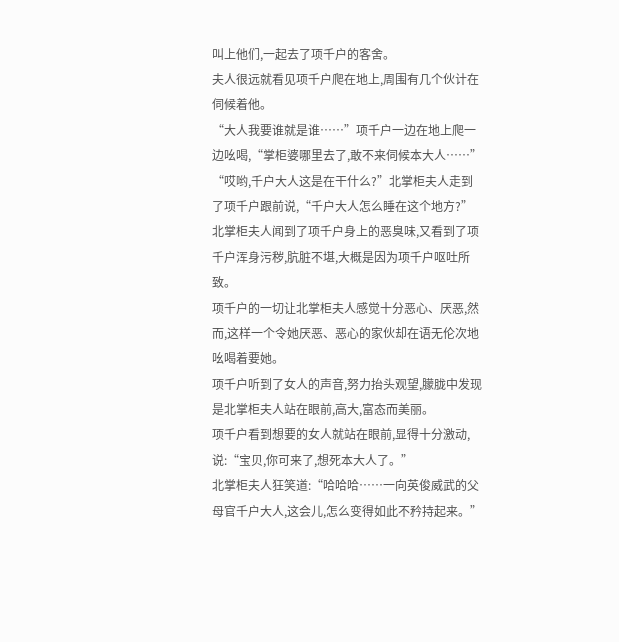叫上他们,一起去了项千户的客舍。
夫人很远就看见项千户爬在地上,周围有几个伙计在伺候着他。
“大人我要谁就是谁……”项千户一边在地上爬一边吆喝,“掌柜婆哪里去了,敢不来伺候本大人……”
“哎哟,千户大人这是在干什么?”北掌柜夫人走到了项千户跟前说,“千户大人怎么睡在这个地方?”
北掌柜夫人闻到了项千户身上的恶臭味,又看到了项千户浑身污秽,肮脏不堪,大概是因为项千户呕吐所致。
项千户的一切让北掌柜夫人感觉十分恶心、厌恶,然而,这样一个令她厌恶、恶心的家伙却在语无伦次地吆喝着要她。
项千户听到了女人的声音,努力抬头观望,朦胧中发现是北掌柜夫人站在眼前,高大,富态而美丽。
项千户看到想要的女人就站在眼前,显得十分激动,说:“宝贝,你可来了,想死本大人了。”
北掌柜夫人狂笑道:“哈哈哈……一向英俊威武的父母官千户大人,这会儿,怎么变得如此不矜持起来。”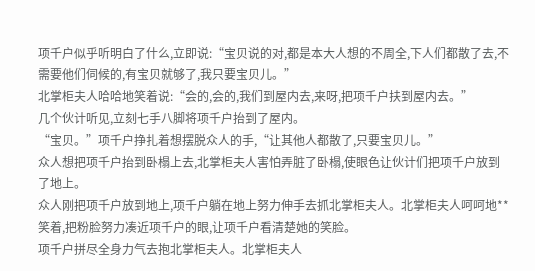项千户似乎听明白了什么,立即说:“宝贝说的对,都是本大人想的不周全,下人们都散了去,不需要他们伺候的,有宝贝就够了,我只要宝贝儿。”
北掌柜夫人哈哈地笑着说:“会的,会的,我们到屋内去,来呀,把项千户扶到屋内去。”
几个伙计听见,立刻七手八脚将项千户抬到了屋内。
“宝贝。”项千户挣扎着想摆脱众人的手,“让其他人都散了,只要宝贝儿。”
众人想把项千户抬到卧榻上去,北掌柜夫人害怕弄脏了卧榻,使眼色让伙计们把项千户放到了地上。
众人刚把项千户放到地上,项千户躺在地上努力伸手去抓北掌柜夫人。北掌柜夫人呵呵地**笑着,把粉脸努力凑近项千户的眼,让项千户看清楚她的笑脸。
项千户拼尽全身力气去抱北掌柜夫人。北掌柜夫人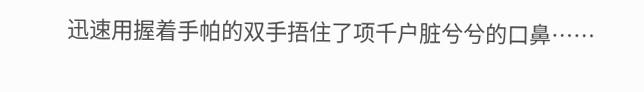迅速用握着手帕的双手捂住了项千户脏兮兮的口鼻……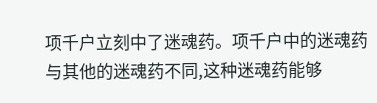项千户立刻中了迷魂药。项千户中的迷魂药与其他的迷魂药不同,这种迷魂药能够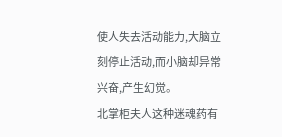使人失去活动能力,大脑立刻停止活动,而小脑却异常兴奋,产生幻觉。
北掌柜夫人这种迷魂药有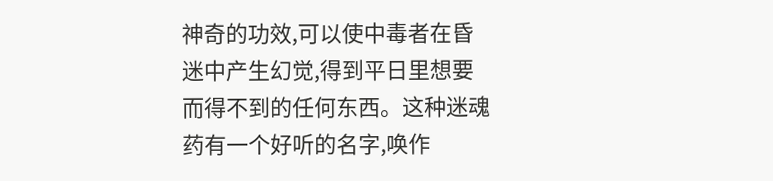神奇的功效,可以使中毒者在昏迷中产生幻觉,得到平日里想要而得不到的任何东西。这种迷魂药有一个好听的名字,唤作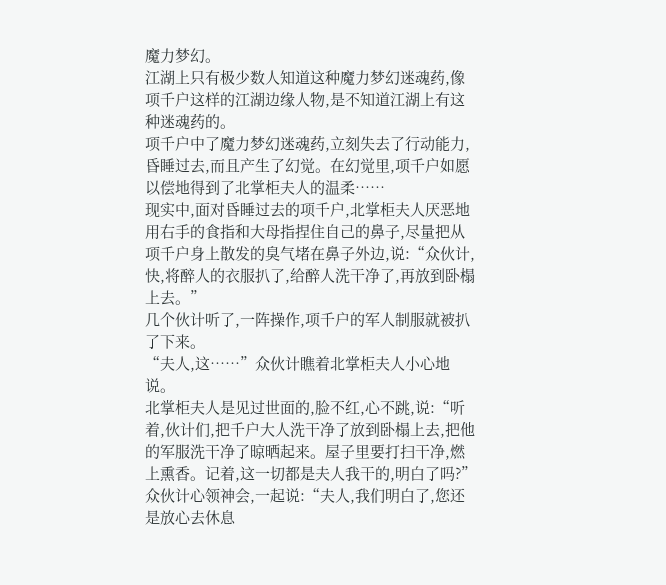魔力梦幻。
江湖上只有极少数人知道这种魔力梦幻迷魂药,像项千户这样的江湖边缘人物,是不知道江湖上有这种迷魂药的。
项千户中了魔力梦幻迷魂药,立刻失去了行动能力,昏睡过去,而且产生了幻觉。在幻觉里,项千户如愿以偿地得到了北掌柜夫人的温柔……
现实中,面对昏睡过去的项千户,北掌柜夫人厌恶地用右手的食指和大母指捏住自己的鼻子,尽量把从项千户身上散发的臭气堵在鼻子外边,说:“众伙计,快,将醉人的衣服扒了,给醉人洗干净了,再放到卧榻上去。”
几个伙计听了,一阵操作,项千户的军人制服就被扒了下来。
“夫人,这……”众伙计瞧着北掌柜夫人小心地说。
北掌柜夫人是见过世面的,脸不红,心不跳,说:“听着,伙计们,把千户大人洗干净了放到卧榻上去,把他的军服洗干净了晾晒起来。屋子里要打扫干净,燃上熏香。记着,这一切都是夫人我干的,明白了吗?”
众伙计心领神会,一起说:“夫人,我们明白了,您还是放心去休息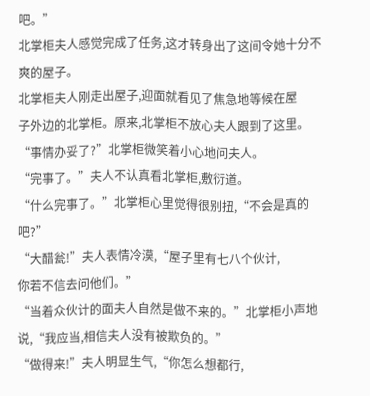吧。”
北掌柜夫人感觉完成了任务,这才转身出了这间令她十分不爽的屋子。
北掌柜夫人刚走出屋子,迎面就看见了焦急地等候在屋
子外边的北掌柜。原来,北掌柜不放心夫人跟到了这里。
“事情办妥了?”北掌柜微笑着小心地问夫人。
“完事了。”夫人不认真看北掌柜,敷衍道。
“什么完事了。”北掌柜心里觉得很别扭,“不会是真的吧?”
“大醋瓮!”夫人表情冷漠,“屋子里有七八个伙计,
你若不信去问他们。”
“当着众伙计的面夫人自然是做不来的。”北掌柜小声地说,“我应当,相信夫人没有被欺负的。”
“做得来!”夫人明显生气,“你怎么想都行,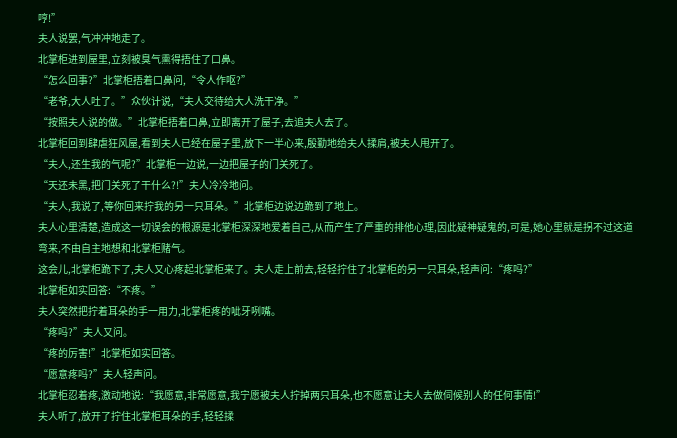哼!”
夫人说罢,气冲冲地走了。
北掌柜进到屋里,立刻被臭气熏得捂住了口鼻。
“怎么回事?”北掌柜捂着口鼻问,“令人作呕?”
“老爷,大人吐了。”众伙计说,“夫人交待给大人洗干净。”
“按照夫人说的做。”北掌柜捂着口鼻,立即离开了屋子,去追夫人去了。
北掌柜回到肆虐狂风屋,看到夫人已经在屋子里,放下一半心来,殷勤地给夫人揉肩,被夫人甩开了。
“夫人,还生我的气呢?”北掌柜一边说,一边把屋子的门关死了。
“天还未黑,把门关死了干什么?!”夫人冷冷地问。
“夫人,我说了,等你回来拧我的另一只耳朵。”北掌柜边说边跪到了地上。
夫人心里清楚,造成这一切误会的根源是北掌柜深深地爱着自己,从而产生了严重的排他心理,因此疑神疑鬼的,可是,她心里就是拐不过这道弯来,不由自主地想和北掌柜赌气。
这会儿,北掌柜跪下了,夫人又心疼起北掌柜来了。夫人走上前去,轻轻拧住了北掌柜的另一只耳朵,轻声问:“疼吗?”
北掌柜如实回答:“不疼。”
夫人突然把拧着耳朵的手一用力,北掌柜疼的呲牙咧嘴。
“疼吗?”夫人又问。
“疼的厉害!”北掌柜如实回答。
“愿意疼吗?”夫人轻声问。
北掌柜忍着疼,激动地说:“我愿意,非常愿意,我宁愿被夫人拧掉两只耳朵,也不愿意让夫人去做伺候别人的任何事情!”
夫人听了,放开了拧住北掌柜耳朵的手,轻轻揉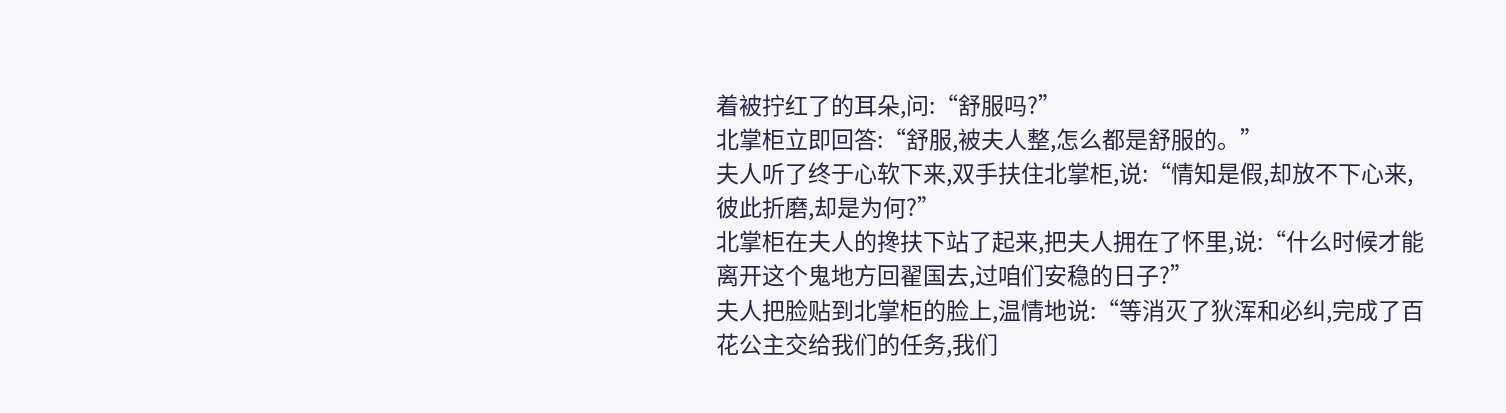着被拧红了的耳朵,问:“舒服吗?”
北掌柜立即回答:“舒服,被夫人整,怎么都是舒服的。”
夫人听了终于心软下来,双手扶住北掌柜,说:“情知是假,却放不下心来,彼此折磨,却是为何?”
北掌柜在夫人的搀扶下站了起来,把夫人拥在了怀里,说:“什么时候才能离开这个鬼地方回翟国去,过咱们安稳的日子?”
夫人把脸贴到北掌柜的脸上,温情地说:“等消灭了狄浑和必纠,完成了百花公主交给我们的任务,我们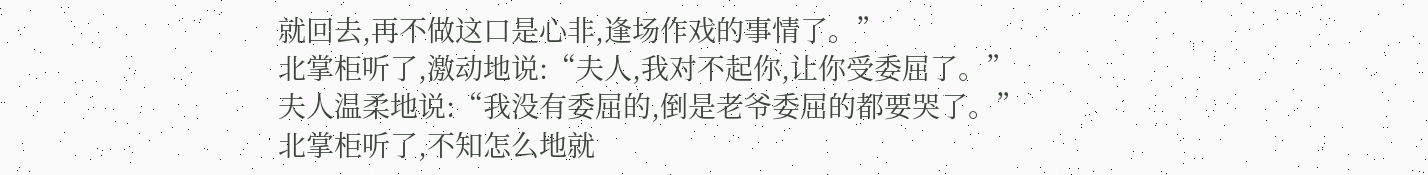就回去,再不做这口是心非,逢场作戏的事情了。”
北掌柜听了,激动地说:“夫人,我对不起你,让你受委屈了。”
夫人温柔地说:“我没有委屈的,倒是老爷委屈的都要哭了。”
北掌柜听了,不知怎么地就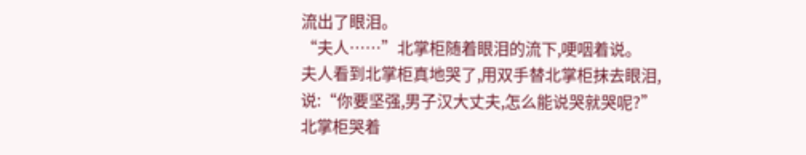流出了眼泪。
“夫人……”北掌柜随着眼泪的流下,哽咽着说。
夫人看到北掌柜真地哭了,用双手替北掌柜抹去眼泪,说:“你要坚强,男子汉大丈夫,怎么能说哭就哭呢?”
北掌柜哭着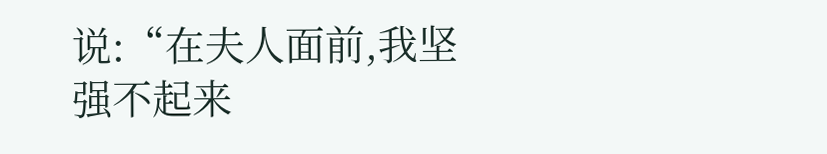说:“在夫人面前,我坚强不起来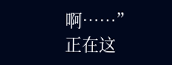啊……”
正在这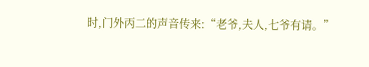时,门外丙二的声音传来:“老爷,夫人,七爷有请。”